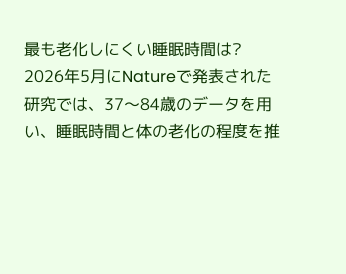最も老化しにくい睡眠時間は?
2026年5月にNatureで発表された研究では、37〜84歳のデータを用い、睡眠時間と体の老化の程度を推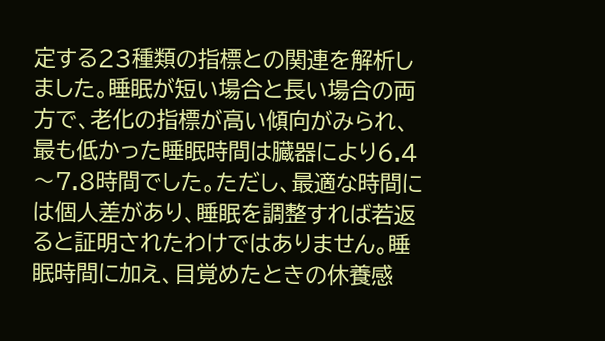定する23種類の指標との関連を解析しました。睡眠が短い場合と長い場合の両方で、老化の指標が高い傾向がみられ、最も低かった睡眠時間は臓器により6.4〜7.8時間でした。ただし、最適な時間には個人差があり、睡眠を調整すれば若返ると証明されたわけではありません。睡眠時間に加え、目覚めたときの休養感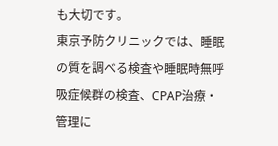も大切です。
東京予防クリニックでは、睡眠の質を調べる検査や睡眠時無呼吸症候群の検査、CPAP治療・管理に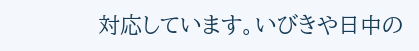対応しています。いびきや日中の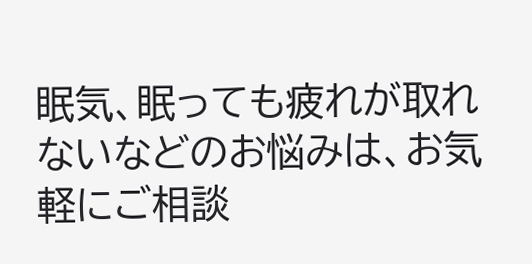眠気、眠っても疲れが取れないなどのお悩みは、お気軽にご相談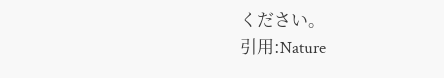ください。
引用:Nature